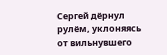Сергей дёрнул рулём, уклоняясь от вильнувшего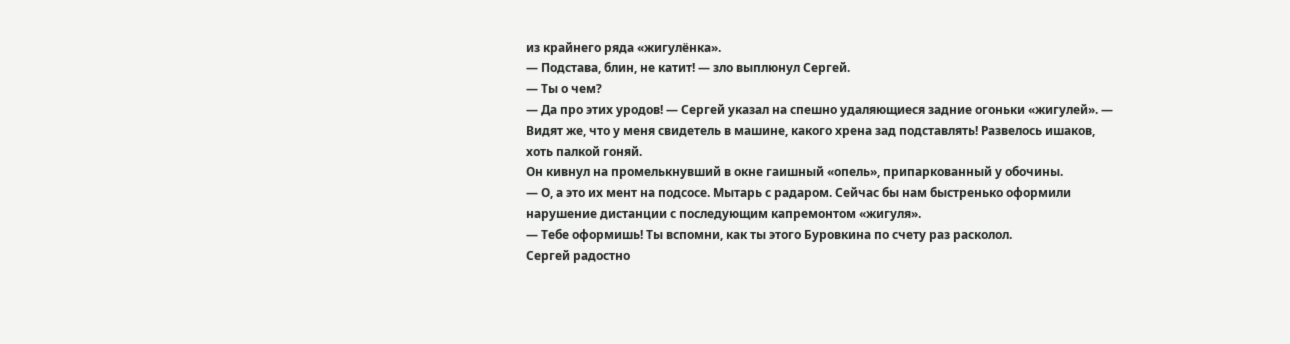из крайнего ряда «жигулёнка».
— Подстава, блин, не катит! — зло выплюнул Сергей.
— Ты о чем?
— Да про этих уродов! — Сергей указал на спешно удаляющиеся задние огоньки «жигулей». — Видят же, что у меня свидетель в машине, какого хрена зад подставлять! Развелось ишаков, хоть палкой гоняй.
Он кивнул на промелькнувший в окне гаишный «опель», припаркованный у обочины.
— О, а это их мент на подсосе. Мытарь с радаром. Сейчас бы нам быстренько оформили нарушение дистанции с последующим капремонтом «жигуля».
— Тебе оформишь! Ты вспомни, как ты этого Буровкина по счету раз расколол.
Сергей радостно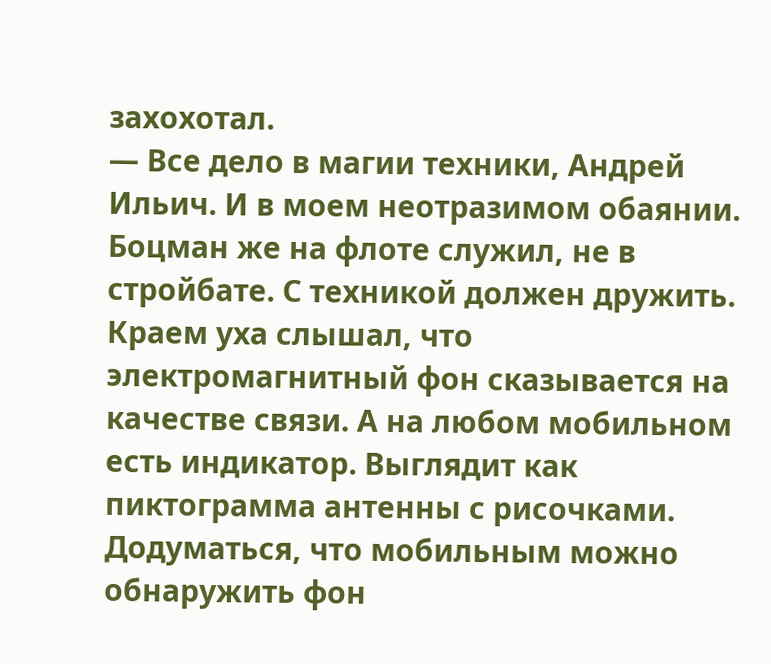захохотал.
— Все дело в магии техники, Андрей Ильич. И в моем неотразимом обаянии. Боцман же на флоте служил, не в стройбате. С техникой должен дружить. Краем уха слышал, что электромагнитный фон сказывается на качестве связи. А на любом мобильном есть индикатор. Выглядит как пиктограмма антенны с рисочками. Додуматься, что мобильным можно обнаружить фон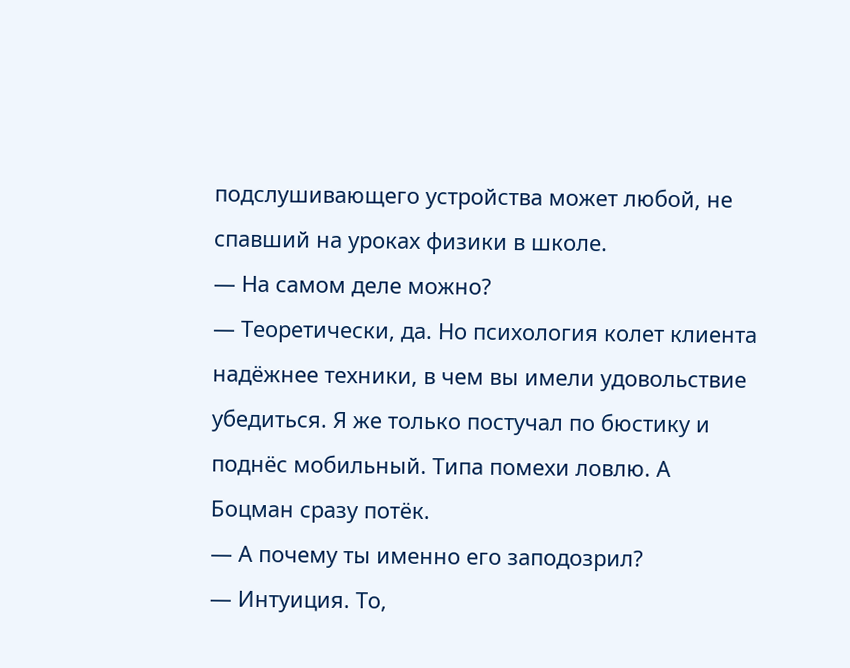подслушивающего устройства может любой, не спавший на уроках физики в школе.
— На самом деле можно?
— Теоретически, да. Но психология колет клиента надёжнее техники, в чем вы имели удовольствие убедиться. Я же только постучал по бюстику и поднёс мобильный. Типа помехи ловлю. А Боцман сразу потёк.
— А почему ты именно его заподозрил?
— Интуиция. То,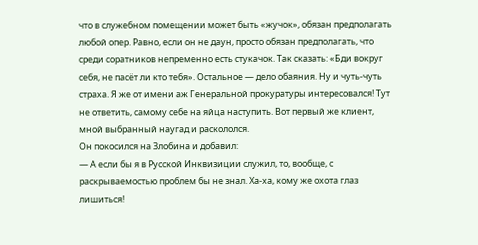что в служебном помещении может быть «жучок», обязан предполагать любой опер. Равно, если он не даун, просто обязан предполагать, что среди соратников непременно есть стукачок. Так сказать: «Бди вокруг себя, не пасёт ли кто тебя». Остальное — дело обаяния. Ну и чуть-чуть страха. Я же от имени аж Генеральной прокуратуры интересовался! Тут не ответить, самому себе на яйца наступить. Вот первый же клиент, мной выбранный наугад и раскололся.
Он покосился на Злобина и добавил:
— А если бы я в Русской Инквизиции служил, то, вообще, с раскрываемостью проблем бы не знал. Ха-ха, кому же охота глаз лишиться!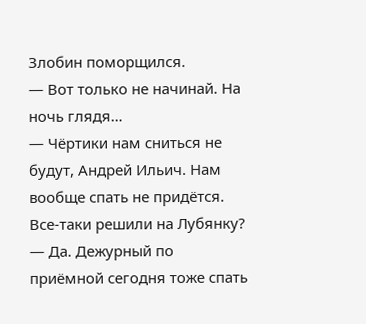Злобин поморщился.
— Вот только не начинай. На ночь глядя…
— Чёртики нам сниться не будут, Андрей Ильич. Нам вообще спать не придётся. Все-таки решили на Лубянку?
— Да. Дежурный по приёмной сегодня тоже спать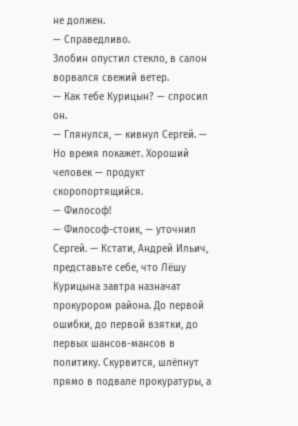не должен.
— Справедливо.
Злобин опустил стекло, в салон ворвался свежий ветер.
— Как тебе Курицын? — спросил он.
— Глянулся, — кивнул Сергей. — Но время покажет. Хороший человек — продукт скоропортящийся.
— Философ!
— Философ-стоик, — уточнил Сергей. — Кстати, Андрей Ильич, представьте себе, что Лёшу Курицына завтра назначат прокурором района. До первой ошибки, до первой взятки, до первых шансов-мансов в политику. Скурвится, шлёпнут прямо в подвале прокуратуры, а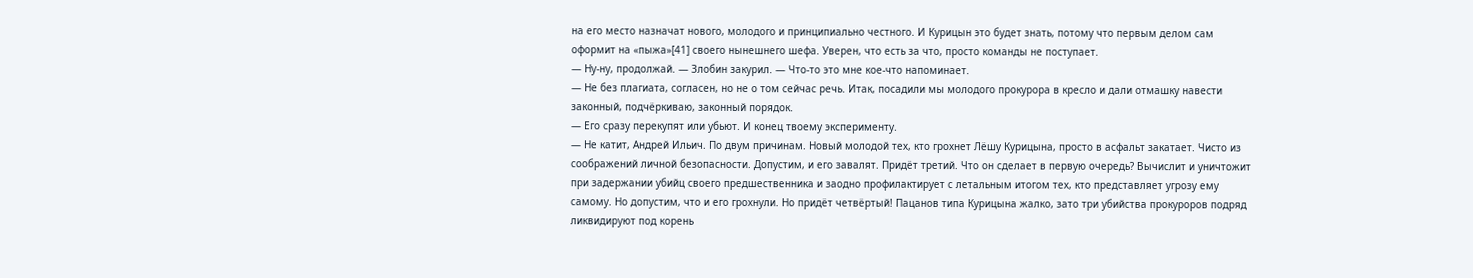на его место назначат нового, молодого и принципиально честного. И Курицын это будет знать, потому что первым делом сам оформит на «пыжа»[41] своего нынешнего шефа. Уверен, что есть за что, просто команды не поступает.
— Ну-ну, продолжай. — Злобин закурил. — Что-то это мне кое-что напоминает.
— Не без плагиата, согласен, но не о том сейчас речь. Итак, посадили мы молодого прокурора в кресло и дали отмашку навести законный, подчёркиваю, законный порядок.
— Его сразу перекупят или убьют. И конец твоему эксперименту.
— Не катит, Андрей Ильич. По двум причинам. Новый молодой тех, кто грохнет Лёшу Курицына, просто в асфальт закатает. Чисто из соображений личной безопасности. Допустим, и его завалят. Придёт третий. Что он сделает в первую очередь? Вычислит и уничтожит при задержании убийц своего предшественника и заодно профилактирует с летальным итогом тех, кто представляет угрозу ему самому. Но допустим, что и его грохнули. Но придёт четвёртый! Пацанов типа Курицына жалко, зато три убийства прокуроров подряд ликвидируют под корень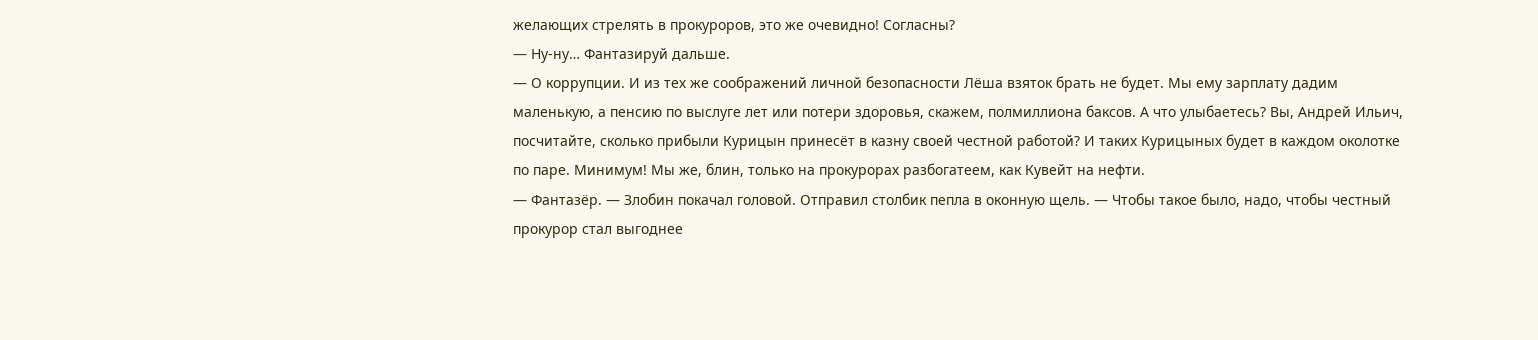желающих стрелять в прокуроров, это же очевидно! Согласны?
— Ну-ну… Фантазируй дальше.
— О коррупции. И из тех же соображений личной безопасности Лёша взяток брать не будет. Мы ему зарплату дадим маленькую, а пенсию по выслуге лет или потери здоровья, скажем, полмиллиона баксов. А что улыбаетесь? Вы, Андрей Ильич, посчитайте, сколько прибыли Курицын принесёт в казну своей честной работой? И таких Курицыных будет в каждом околотке по паре. Минимум! Мы же, блин, только на прокурорах разбогатеем, как Кувейт на нефти.
— Фантазёр. — Злобин покачал головой. Отправил столбик пепла в оконную щель. — Чтобы такое было, надо, чтобы честный прокурор стал выгоднее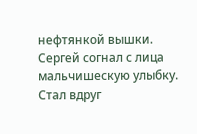нефтянкой вышки.
Сергей согнал с лица мальчишескую улыбку. Стал вдруг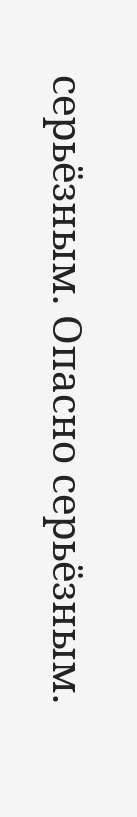серьёзным. Опасно серьёзным.